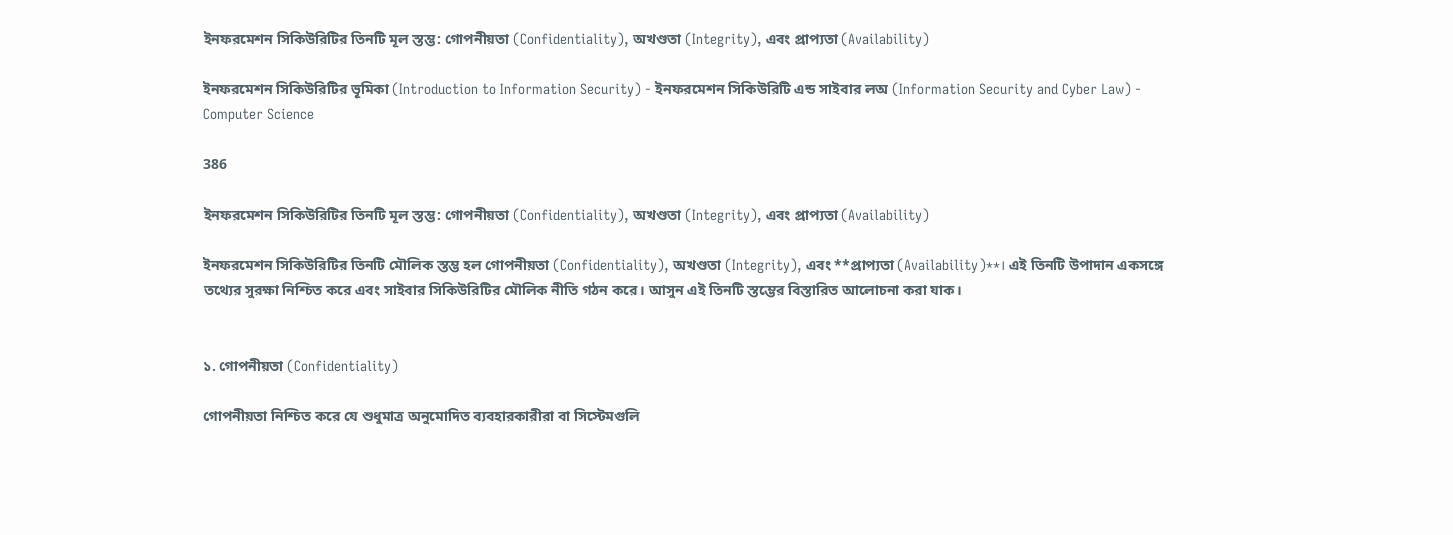ইনফরমেশন সিকিউরিটির তিনটি মূল স্তম্ভ: গোপনীয়তা (Confidentiality), অখণ্ডতা (Integrity), এবং প্রাপ্যতা (Availability)

ইনফরমেশন সিকিউরিটির ভূমিকা (Introduction to Information Security) - ইনফরমেশন সিকিউরিটি এন্ড সাইবার লঅ (Information Security and Cyber Law) - Computer Science

386

ইনফরমেশন সিকিউরিটির তিনটি মূল স্তম্ভ: গোপনীয়তা (Confidentiality), অখণ্ডতা (Integrity), এবং প্রাপ্যতা (Availability)

ইনফরমেশন সিকিউরিটির তিনটি মৌলিক স্তম্ভ হল গোপনীয়তা (Confidentiality), অখণ্ডতা (Integrity), এবং **প্রাপ্যতা (Availability)**। এই তিনটি উপাদান একসঙ্গে তথ্যের সুরক্ষা নিশ্চিত করে এবং সাইবার সিকিউরিটির মৌলিক নীতি গঠন করে। আসুন এই তিনটি স্তম্ভের বিস্তারিত আলোচনা করা যাক।


১. গোপনীয়তা (Confidentiality)

গোপনীয়তা নিশ্চিত করে যে শুধুমাত্র অনুমোদিত ব্যবহারকারীরা বা সিস্টেমগুলি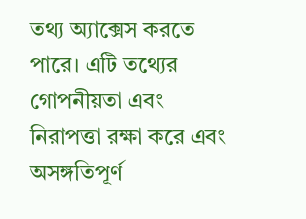তথ্য অ্যাক্সেস করতে পারে। এটি তথ্যের গোপনীয়তা এবং নিরাপত্তা রক্ষা করে এবং অসঙ্গতিপূর্ণ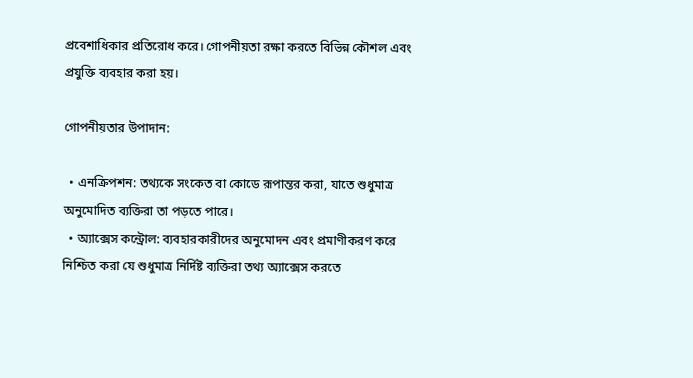প্রবেশাধিকার প্রতিরোধ করে। গোপনীয়তা রক্ষা করতে বিভিন্ন কৌশল এবং প্রযুক্তি ব্যবহার করা হয়।

গোপনীয়তার উপাদান:

  • এনক্রিপশন: তথ্যকে সংকেত বা কোডে রূপান্তর করা, যাতে শুধুমাত্র অনুমোদিত ব্যক্তিরা তা পড়তে পারে।
  • অ্যাক্সেস কন্ট্রোল: ব্যবহারকারীদের অনুমোদন এবং প্রমাণীকরণ করে নিশ্চিত করা যে শুধুমাত্র নির্দিষ্ট ব্যক্তিরা তথ্য অ্যাক্সেস করতে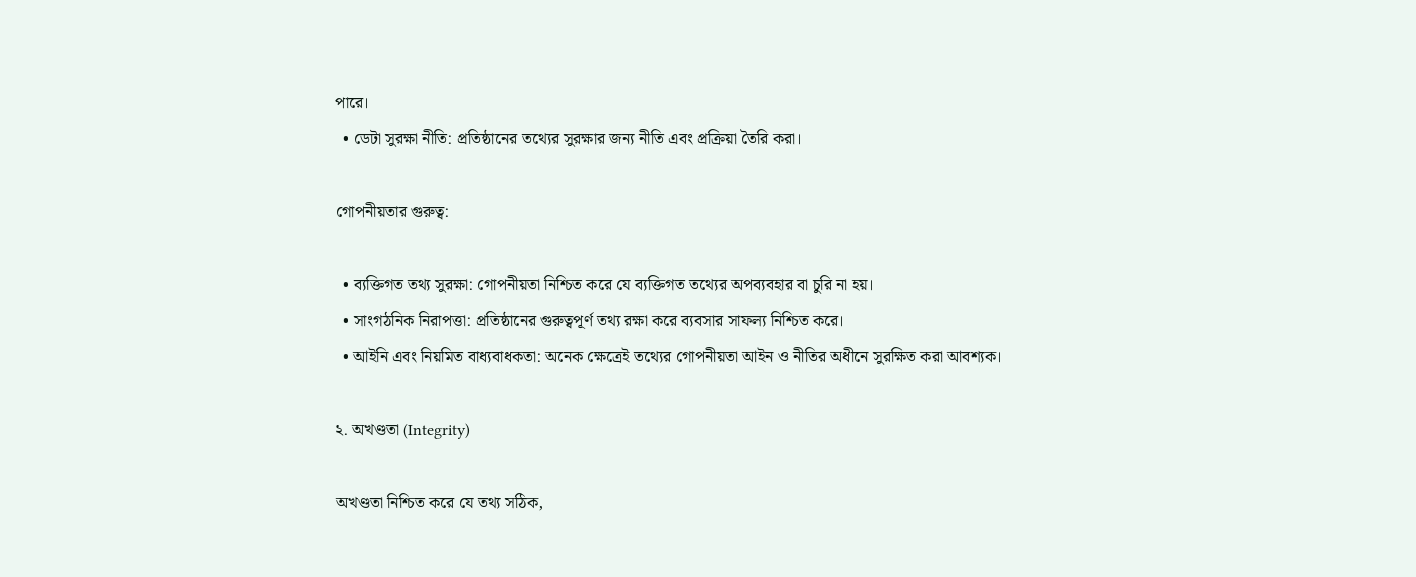পারে।
  • ডেটা সুরক্ষা নীতি: প্রতিষ্ঠানের তথ্যের সুরক্ষার জন্য নীতি এবং প্রক্রিয়া তৈরি করা।

গোপনীয়তার গুরুত্ব:

  • ব্যক্তিগত তথ্য সুরক্ষা: গোপনীয়তা নিশ্চিত করে যে ব্যক্তিগত তথ্যের অপব্যবহার বা চুরি না হয়।
  • সাংগঠনিক নিরাপত্তা: প্রতিষ্ঠানের গুরুত্বপূর্ণ তথ্য রক্ষা করে ব্যবসার সাফল্য নিশ্চিত করে।
  • আইনি এবং নিয়মিত বাধ্যবাধকতা: অনেক ক্ষেত্রেই তথ্যের গোপনীয়তা আইন ও নীতির অধীনে সুরক্ষিত করা আবশ্যক।

২. অখণ্ডতা (Integrity)

অখণ্ডতা নিশ্চিত করে যে তথ্য সঠিক,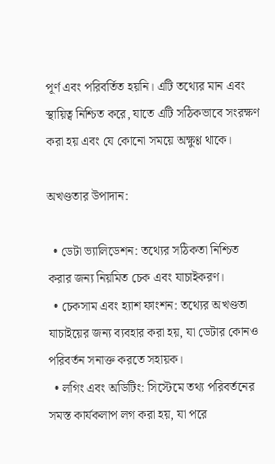পূর্ণ এবং পরিবর্তিত হয়নি। এটি তথ্যের মান এবং স্থায়িত্ব নিশ্চিত করে, যাতে এটি সঠিকভাবে সংরক্ষণ করা হয় এবং যে কোনো সময়ে অক্ষুণ্ণ থাকে।

অখণ্ডতার উপাদান:

  • ডেটা ভ্যালিডেশন: তথ্যের সঠিকতা নিশ্চিত করার জন্য নিয়মিত চেক এবং যাচাইকরণ।
  • চেকসাম এবং হ্যাশ ফাংশন: তথ্যের অখণ্ডতা যাচাইয়ের জন্য ব্যবহার করা হয়, যা ডেটার কোনও পরিবর্তন সনাক্ত করতে সহায়ক।
  • লগিং এবং অডিটিং: সিস্টেমে তথ্য পরিবর্তনের সমস্ত কার্যকলাপ লগ করা হয়, যা পরে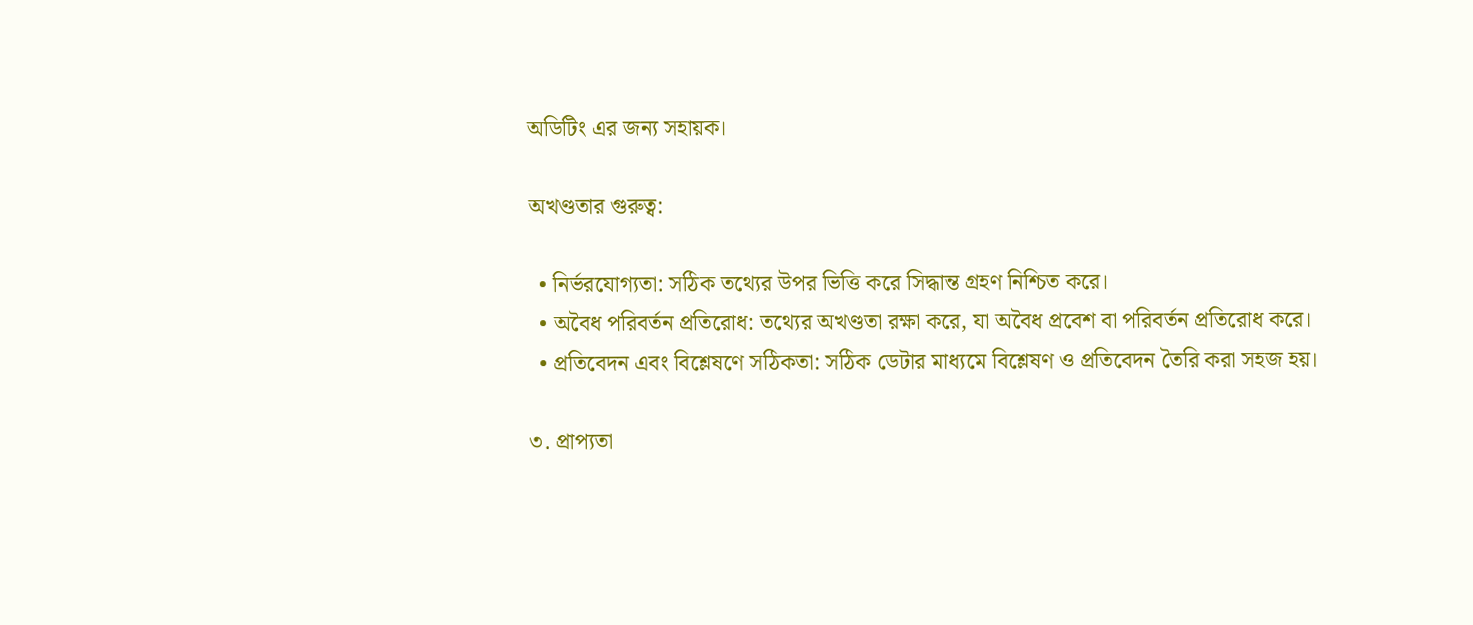অডিটিং এর জন্য সহায়ক।

অখণ্ডতার গুরুত্ব:

  • নির্ভরযোগ্যতা: সঠিক তথ্যের উপর ভিত্তি করে সিদ্ধান্ত গ্রহণ নিশ্চিত করে।
  • অবৈধ পরিবর্তন প্রতিরোধ: তথ্যের অখণ্ডতা রক্ষা করে, যা অবৈধ প্রবেশ বা পরিবর্তন প্রতিরোধ করে।
  • প্রতিবেদন এবং বিশ্লেষণে সঠিকতা: সঠিক ডেটার মাধ্যমে বিশ্লেষণ ও প্রতিবেদন তৈরি করা সহজ হয়।

৩. প্রাপ্যতা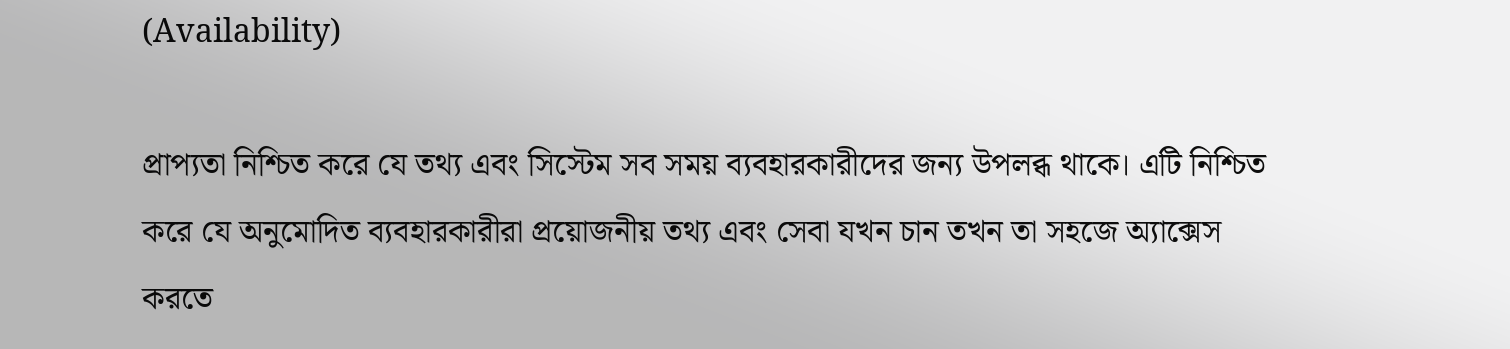(Availability)

প্রাপ্যতা নিশ্চিত করে যে তথ্য এবং সিস্টেম সব সময় ব্যবহারকারীদের জন্য উপলব্ধ থাকে। এটি নিশ্চিত করে যে অনুমোদিত ব্যবহারকারীরা প্রয়োজনীয় তথ্য এবং সেবা যখন চান তখন তা সহজে অ্যাক্সেস করতে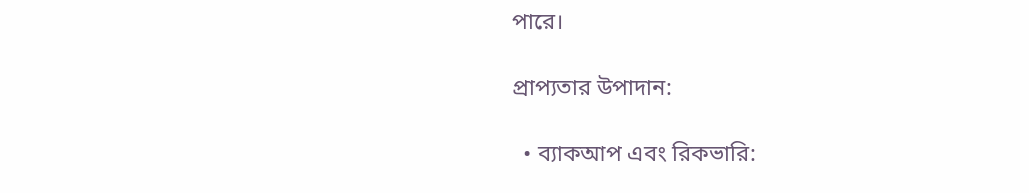পারে।

প্রাপ্যতার উপাদান:

  • ব্যাকআপ এবং রিকভারি: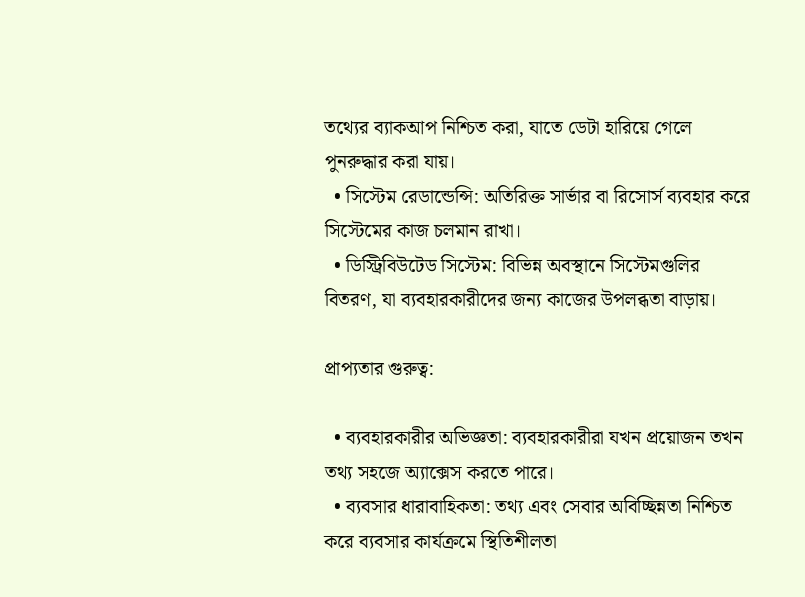তথ্যের ব্যাকআপ নিশ্চিত করা, যাতে ডেটা হারিয়ে গেলে পুনরুদ্ধার করা যায়।
  • সিস্টেম রেডান্ডেন্সি: অতিরিক্ত সার্ভার বা রিসোর্স ব্যবহার করে সিস্টেমের কাজ চলমান রাখা।
  • ডিস্ট্রিবিউটেড সিস্টেম: বিভিন্ন অবস্থানে সিস্টেমগুলির বিতরণ, যা ব্যবহারকারীদের জন্য কাজের উপলব্ধতা বাড়ায়।

প্রাপ্যতার গুরুত্ব:

  • ব্যবহারকারীর অভিজ্ঞতা: ব্যবহারকারীরা যখন প্রয়োজন তখন তথ্য সহজে অ্যাক্সেস করতে পারে।
  • ব্যবসার ধারাবাহিকতা: তথ্য এবং সেবার অবিচ্ছিন্নতা নিশ্চিত করে ব্যবসার কার্যক্রমে স্থিতিশীলতা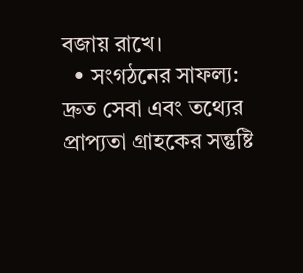বজায় রাখে।
  • সংগঠনের সাফল্য: দ্রুত সেবা এবং তথ্যের প্রাপ্যতা গ্রাহকের সন্তুষ্টি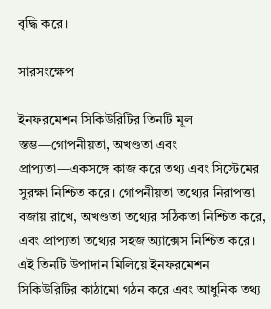বৃদ্ধি করে।

সারসংক্ষেপ

ইনফরমেশন সিকিউরিটির তিনটি মূল স্তম্ভ—গোপনীয়তা, অখণ্ডতা এবং প্রাপ্যতা—একসঙ্গে কাজ করে তথ্য এবং সিস্টেমের সুরক্ষা নিশ্চিত করে। গোপনীয়তা তথ্যের নিরাপত্তা বজায় রাখে, অখণ্ডতা তথ্যের সঠিকতা নিশ্চিত করে, এবং প্রাপ্যতা তথ্যের সহজ অ্যাক্সেস নিশ্চিত করে। এই তিনটি উপাদান মিলিয়ে ইনফরমেশন সিকিউরিটির কাঠামো গঠন করে এবং আধুনিক তথ্য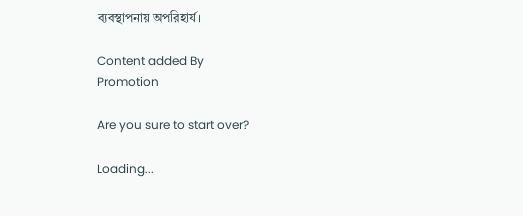ব্যবস্থাপনায় অপরিহার্য।

Content added By
Promotion

Are you sure to start over?

Loading...